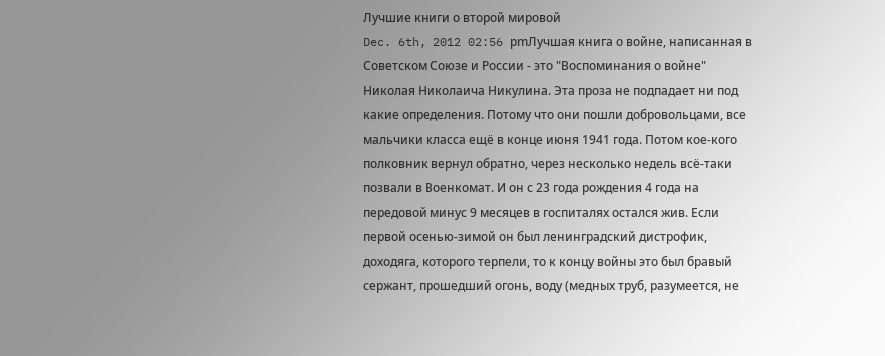Лучшие книги о второй мировой
Dec. 6th, 2012 02:56 pmЛучшая книга о войне, написанная в Советском Союзе и России - это "Воспоминания о войне" Николая Николаича Никулина. Эта проза не подпадает ни под какие определения. Потому что они пошли добровольцами, все мальчики класса ещё в конце июня 1941 года. Потом кое-кого полковник вернул обратно, через несколько недель всё-таки позвали в Военкомат. И он с 23 года рождения 4 года на передовой минус 9 месяцев в госпиталях остался жив. Если первой осенью-зимой он был ленинградский дистрофик, доходяга, которого терпели, то к концу войны это был бравый сержант, прошедший огонь, воду (медных труб, разумеется, не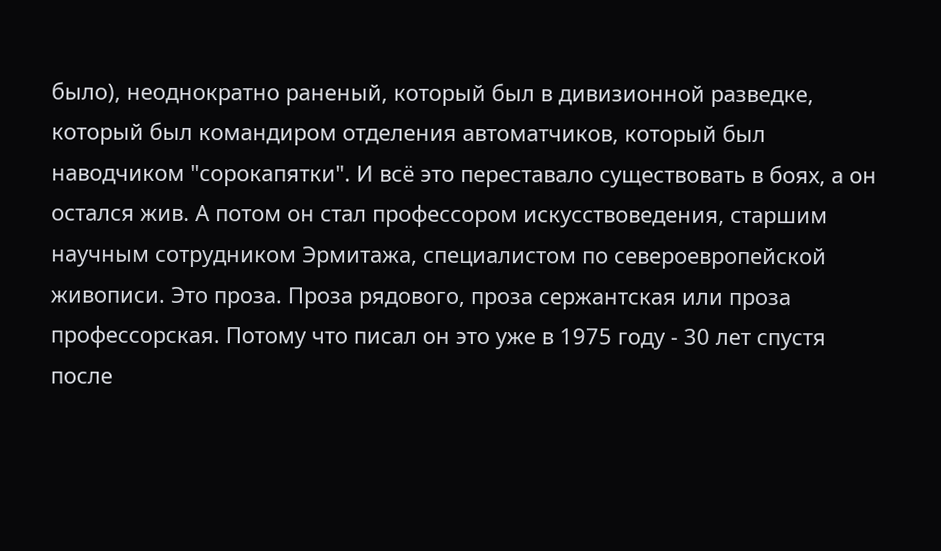было), неоднократно раненый, который был в дивизионной разведке, который был командиром отделения автоматчиков, который был наводчиком "сорокапятки". И всё это переставало существовать в боях, а он остался жив. А потом он стал профессором искусствоведения, старшим научным сотрудником Эрмитажа, специалистом по североевропейской живописи. Это проза. Проза рядового, проза сержантская или проза профессорская. Потому что писал он это уже в 1975 году - 30 лет спустя после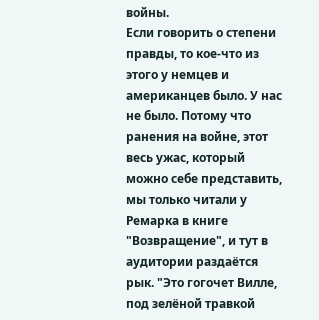войны.
Если говорить о степени правды, то кое-что из этого у немцев и американцев было. У нас не было. Потому что ранения на войне, этот весь ужас, который можно себе представить, мы только читали у Ремарка в книге "Возвращение", и тут в аудитории раздаётся рык. "Это гогочет Вилле, под зелёной травкой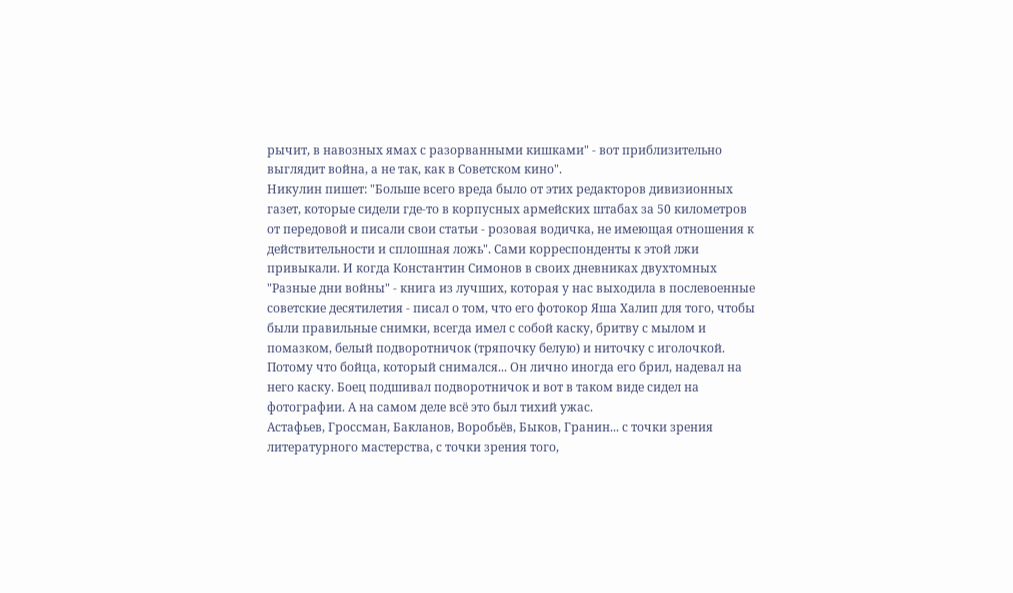рычит, в навозных ямах с разорванными кишками" - вот приблизительно выглядит война, а не так, как в Советском кино".
Никулин пишет: "Больше всего вреда было от этих редакторов дивизионных газет, которые сидели где-то в корпусных армейских штабах за 50 километров от передовой и писали свои статьи - розовая водичка, не имеющая отношения к действительности и сплошная ложь". Сами корреспонденты к этой лжи привыкали. И когда Константин Симонов в своих дневниках двухтомных "Разные дни войны" - книга из лучших, которая у нас выходила в послевоенные советские десятилетия - писал о том, что его фотокор Яша Халип для того, чтобы были правильные снимки, всегда имел с собой каску, бритву с мылом и помазком, белый подворотничок (тряпочку белую) и ниточку с иголочкой. Потому что бойца, который снимался... Он лично иногда его брил, надевал на него каску. Боец подшивал подворотничок и вот в таком виде сидел на фотографии. А на самом деле всё это был тихий ужас.
Астафьев, Гроссман, Бакланов, Воробьёв, Быков, Гранин... с точки зрения литературного мастерства, с точки зрения того,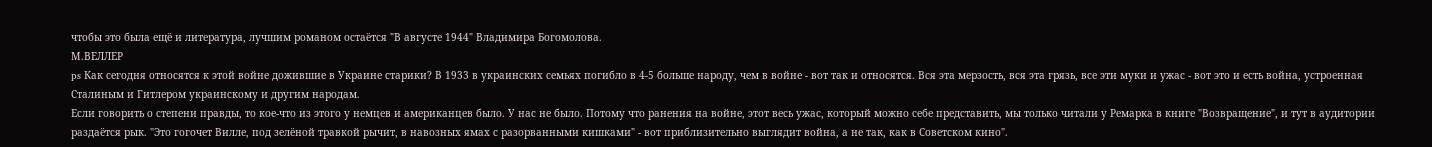чтобы это была ещё и литература, лучшим романом остаётся "В августе 1944" Владимира Богомолова.
М.ВЕЛЛЕР
ps Как сегодня относятся к этой войне дожившие в Украине старики? В 1933 в украинских семьях погибло в 4-5 больше народу, чем в войне - вот так и относятся. Вся эта мерзость, вся эта грязь, все эти муки и ужас - вот это и есть война, устроенная Сталиным и Гитлером украинскому и другим народам.
Если говорить о степени правды, то кое-что из этого у немцев и американцев было. У нас не было. Потому что ранения на войне, этот весь ужас, который можно себе представить, мы только читали у Ремарка в книге "Возвращение", и тут в аудитории раздаётся рык. "Это гогочет Вилле, под зелёной травкой рычит, в навозных ямах с разорванными кишками" - вот приблизительно выглядит война, а не так, как в Советском кино".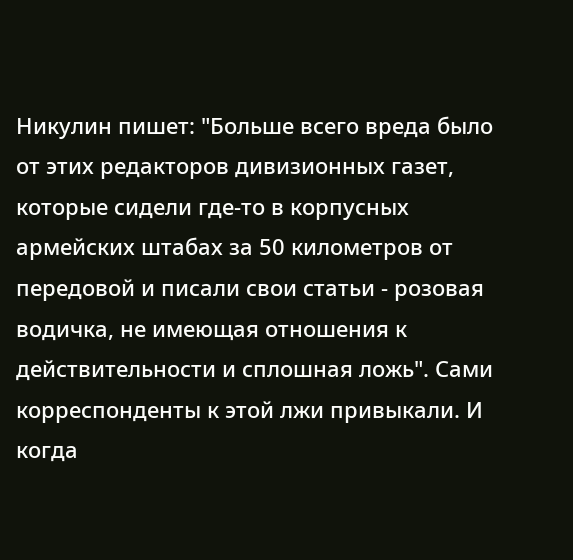Никулин пишет: "Больше всего вреда было от этих редакторов дивизионных газет, которые сидели где-то в корпусных армейских штабах за 50 километров от передовой и писали свои статьи - розовая водичка, не имеющая отношения к действительности и сплошная ложь". Сами корреспонденты к этой лжи привыкали. И когда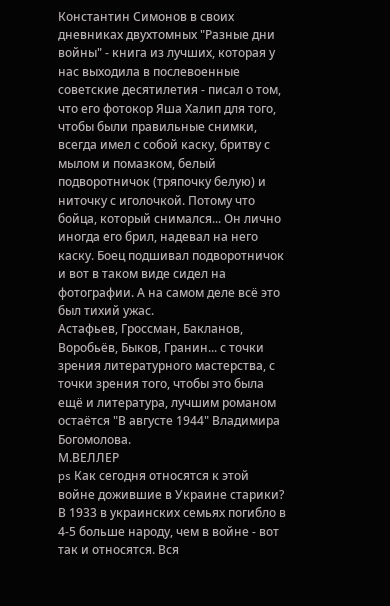Константин Симонов в своих дневниках двухтомных "Разные дни войны" - книга из лучших, которая у нас выходила в послевоенные советские десятилетия - писал о том, что его фотокор Яша Халип для того, чтобы были правильные снимки, всегда имел с собой каску, бритву с мылом и помазком, белый подворотничок (тряпочку белую) и ниточку с иголочкой. Потому что бойца, который снимался... Он лично иногда его брил, надевал на него каску. Боец подшивал подворотничок и вот в таком виде сидел на фотографии. А на самом деле всё это был тихий ужас.
Астафьев, Гроссман, Бакланов, Воробьёв, Быков, Гранин... с точки зрения литературного мастерства, с точки зрения того, чтобы это была ещё и литература, лучшим романом остаётся "В августе 1944" Владимира Богомолова.
М.ВЕЛЛЕР
ps Как сегодня относятся к этой войне дожившие в Украине старики? В 1933 в украинских семьях погибло в 4-5 больше народу, чем в войне - вот так и относятся. Вся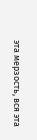эта мерзость, вся эта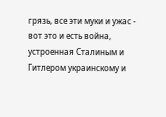грязь, все эти муки и ужас - вот это и есть война, устроенная Сталиным и Гитлером украинскому и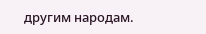другим народам.